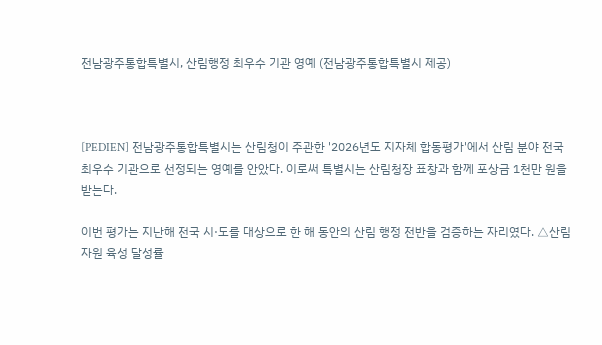전남광주통합특별시, 산림행정 최우수 기관 영예 (전남광주통합특별시 제공)



[PEDIEN] 전남광주통합특별시는 산림청이 주관한 '2026년도 지자체 합동평가'에서 산림 분야 전국 최우수 기관으로 선정되는 영예를 안았다. 이로써 특별시는 산림청장 표창과 함께 포상금 1천만 원을 받는다.

이번 평가는 지난해 전국 시·도를 대상으로 한 해 동안의 산림 행정 전반을 검증하는 자리였다. △산림자원 육성 달성률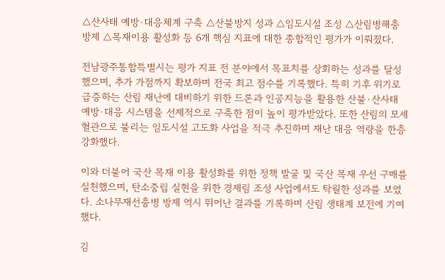△산사태 예방·대응체계 구축 △산불방지 성과 △임도시설 조성 △산림병해충 방제 △목재이용 활성화 등 6개 핵심 지표에 대한 종합적인 평가가 이뤄졌다.

전남광주통합특별시는 평가 지표 전 분야에서 목표치를 상회하는 성과를 달성했으며, 추가 가점까지 확보하며 전국 최고 점수를 기록했다. 특히 기후 위기로 급증하는 산림 재난에 대비하기 위한 드론과 인공지능을 활용한 산불·산사태 예방·대응 시스템을 선제적으로 구축한 점이 높이 평가받았다. 또한 산림의 모세혈관으로 불리는 임도시설 고도화 사업을 적극 추진하며 재난 대응 역량을 한층 강화했다.

이와 더불어 국산 목재 이용 활성화를 위한 정책 발굴 및 국산 목재 우선 구매를 실천했으며, 탄소중립 실현을 위한 경제림 조성 사업에서도 탁월한 성과를 보였다. 소나무재선충병 방제 역시 뛰어난 결과를 기록하며 산림 생태계 보전에 기여했다.

김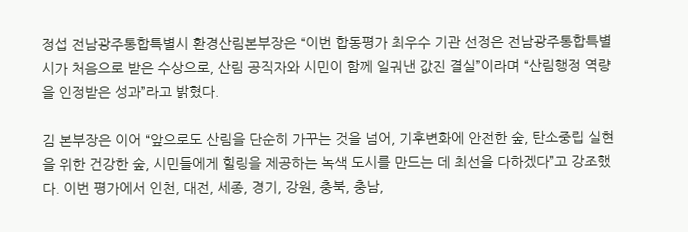정섭 전남광주통합특별시 환경산림본부장은 “이번 합동평가 최우수 기관 선정은 전남광주통합특별시가 처음으로 받은 수상으로, 산림 공직자와 시민이 함께 일궈낸 값진 결실”이라며 “산림행정 역량을 인정받은 성과”라고 밝혔다.

김 본부장은 이어 “앞으로도 산림을 단순히 가꾸는 것을 넘어, 기후변화에 안전한 숲, 탄소중립 실현을 위한 건강한 숲, 시민들에게 힐링을 제공하는 녹색 도시를 만드는 데 최선을 다하겠다”고 강조했다. 이번 평가에서 인천, 대전, 세종, 경기, 강원, 충북, 충남,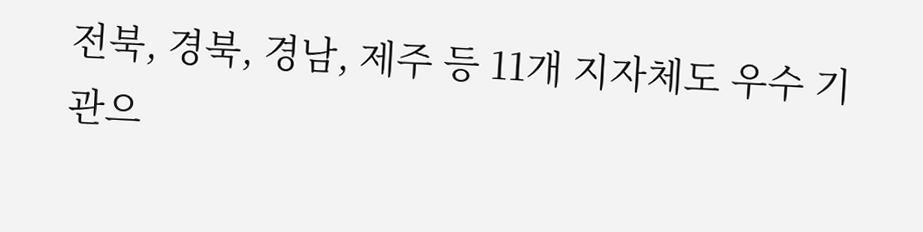전북, 경북, 경남, 제주 등 11개 지자체도 우수 기관으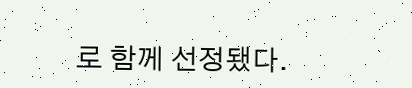로 함께 선정됐다.